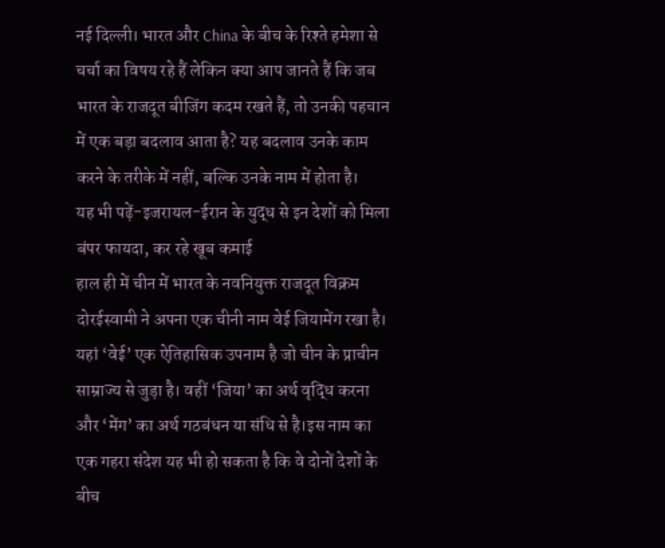नई दिल्ली। भारत और China के बीच के रिश्ते हमेशा से चर्चा का विषय रहे हैं लेकिन क्या आप जानते हैं कि जब भारत के राजदूत बीजिंग कदम रखते हैं, तो उनकी पहचान में एक बड़ा बदलाव आता है? यह बदलाव उनके काम करने के तरीके में नहीं, बल्कि उनके नाम में होता है।
यह भी पढ़ें-इजरायल-ईरान के युद्ध से इन देशों को मिला बंपर फायदा, कर रहे खूब कमाई
हाल ही में चीन में भारत के नवनियुक्त राजदूत विक्रम दोरईस्वामी ने अपना एक चीनी नाम वेई जियामेंग रखा है। यहां ‘वेई’ एक ऐतिहासिक उपनाम है जो चीन के प्राचीन साम्राज्य से जुड़ा है। वहीं ‘जिया’ का अर्थ वृद्धि करना और ‘मेंग’ का अर्थ गठबंधन या संधि से है।इस नाम का एक गहरा संदेश यह भी हो सकता है कि वे दोनों देशों के बीच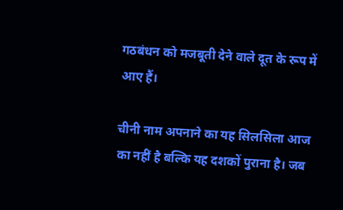गठबंधन को मजबूती देने वाले दूत के रूप में आए हैं।

चीनी नाम अपनाने का यह सिलसिला आज का नहीं है बल्कि यह दशकों पुराना है। जब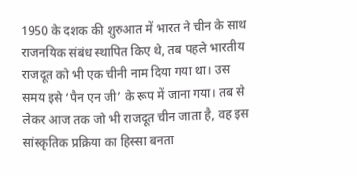1950 के दशक की शुरुआत में भारत ने चीन के साथ राजनयिक संबंध स्थापित किए थे, तब पहले भारतीय राजदूत को भी एक चीनी नाम दिया गया था। उस समय इसे ‘पैन एन जी’ के रूप में जाना गया। तब से लेकर आज तक जो भी राजदूत चीन जाता है, वह इस सांस्कृतिक प्रक्रिया का हिस्सा बनता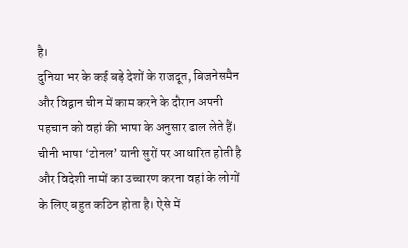है।
दुनिया भर के कई बड़े देशों के राजदूत, बिजनेसमैन और विद्वान चीन में काम करने के दौरान अपनी पहचान को वहां की भाषा के अनुसार ढाल लेते हैं। चीनी भाषा ‘टोनल’ यानी सुरों पर आधारित होती है और विदेशी नामों का उच्चारण करना वहां के लोगों के लिए बहुत कठिन होता है। ऐसे में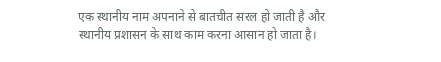एक स्थानीय नाम अपनाने से बातचीत सरल हो जाती है और स्थानीय प्रशासन के साथ काम करना आसान हो जाता है।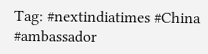Tag: #nextindiatimes #China #ambassador